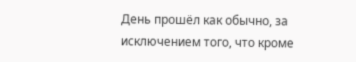День прошёл как обычно, за исключением того, что кроме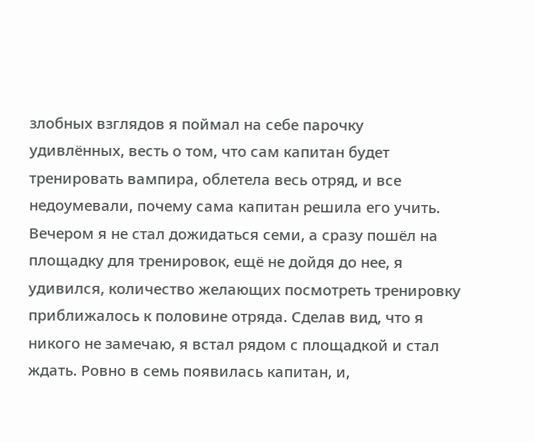злобных взглядов я поймал на себе парочку удивлённых, весть о том, что сам капитан будет тренировать вампира, облетела весь отряд, и все недоумевали, почему сама капитан решила его учить.
Вечером я не стал дожидаться семи, а сразу пошёл на площадку для тренировок, ещё не дойдя до нее, я удивился, количество желающих посмотреть тренировку приближалось к половине отряда. Сделав вид, что я никого не замечаю, я встал рядом с площадкой и стал ждать. Ровно в семь появилась капитан, и,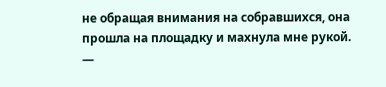не обращая внимания на собравшихся, она прошла на площадку и махнула мне рукой.
—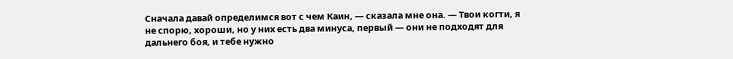Сначала давай определимся вот с чем Каин, — сказала мне она. — Твои когти, я не спорю, хороши, но у них есть два минуса, первый — они не подходят для дальнего боя, и тебе нужно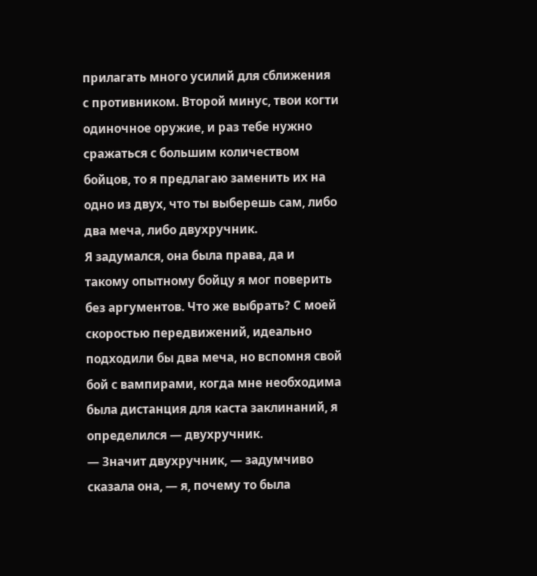прилагать много усилий для сближения с противником. Второй минус, твои когти одиночное оружие, и раз тебе нужно сражаться с большим количеством бойцов, то я предлагаю заменить их на одно из двух, что ты выберешь сам, либо два меча, либо двухручник.
Я задумался, она была права, да и такому опытному бойцу я мог поверить без аргументов. Что же выбрать? С моей скоростью передвижений, идеально подходили бы два меча, но вспомня свой бой с вампирами, когда мне необходима была дистанция для каста заклинаний, я определился — двухручник.
— Значит двухручник, — задумчиво сказала она, — я, почему то была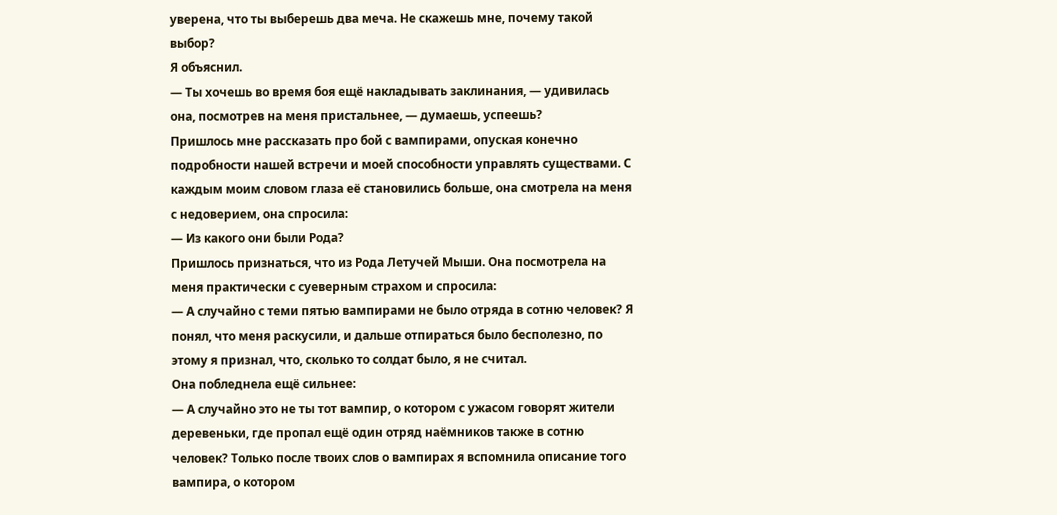уверена, что ты выберешь два меча. Не скажешь мне, почему такой выбор?
Я объяснил.
— Ты хочешь во время боя ещё накладывать заклинания, — удивилась она, посмотрев на меня пристальнее, — думаешь, успеешь?
Пришлось мне рассказать про бой с вампирами, опуская конечно подробности нашей встречи и моей способности управлять существами. С каждым моим словом глаза её становились больше, она смотрела на меня с недоверием, она спросила:
— Из какого они были Рода?
Пришлось признаться, что из Рода Летучей Мыши. Она посмотрела на меня практически с суеверным страхом и спросила:
— А случайно с теми пятью вампирами не было отряда в сотню человек? Я понял, что меня раскусили, и дальше отпираться было бесполезно, по этому я признал, что, сколько то солдат было, я не считал.
Она побледнела ещё сильнее:
— А случайно это не ты тот вампир, о котором с ужасом говорят жители деревеньки, где пропал ещё один отряд наёмников также в сотню человек? Только после твоих слов о вампирах я вспомнила описание того вампира, о котором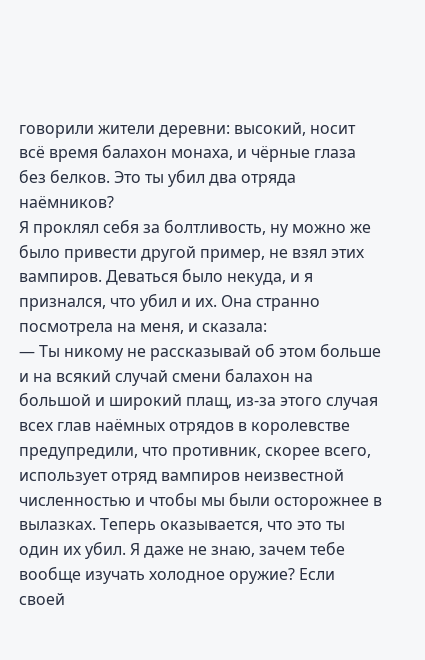говорили жители деревни: высокий, носит всё время балахон монаха, и чёрные глаза без белков. Это ты убил два отряда наёмников?
Я проклял себя за болтливость, ну можно же было привести другой пример, не взял этих вампиров. Деваться было некуда, и я признался, что убил и их. Она странно посмотрела на меня, и сказала:
— Ты никому не рассказывай об этом больше и на всякий случай смени балахон на большой и широкий плащ, из-за этого случая всех глав наёмных отрядов в королевстве предупредили, что противник, скорее всего, использует отряд вампиров неизвестной численностью и чтобы мы были осторожнее в вылазках. Теперь оказывается, что это ты один их убил. Я даже не знаю, зачем тебе вообще изучать холодное оружие? Если своей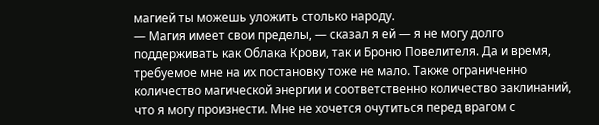магией ты можешь уложить столько народу.
— Магия имеет свои пределы, — сказал я ей — я не могу долго поддерживать как Облака Крови, так и Броню Повелителя. Да и время, требуемое мне на их постановку тоже не мало. Также ограниченно количество магической энергии и соответственно количество заклинаний, что я могу произнести. Мне не хочется очутиться перед врагом с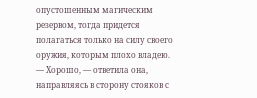опустошенным магическим резервом, тогда придется полагаться только на силу своего оружия, которым плохо владею.
— Хорошо, — ответила она, направляясь в сторону стояков с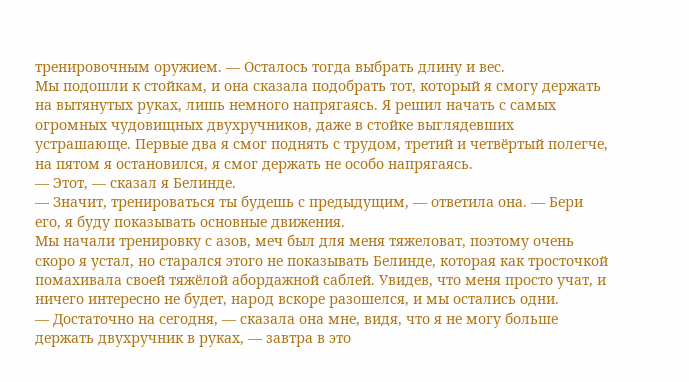тренировочным оружием. — Осталось тогда выбрать длину и вес.
Мы подошли к стойкам, и она сказала подобрать тот, который я смогу держать на вытянутых руках, лишь немного напрягаясь. Я решил начать с самых огромных чудовищных двухручников, даже в стойке выглядевших устрашающе. Первые два я смог поднять с трудом, третий и четвёртый полегче, на пятом я остановился, я смог держать не особо напрягаясь.
— Этот, — сказал я Белинде.
— Значит, тренироваться ты будешь с предыдущим, — ответила она. — Бери его, я буду показывать основные движения.
Мы начали тренировку с азов, меч был для меня тяжеловат, поэтому очень скоро я устал, но старался этого не показывать Белинде, которая как тросточкой помахивала своей тяжёлой абордажной саблей. Увидев, что меня просто учат, и ничего интересно не будет, народ вскоре разошелся, и мы остались одни.
— Достаточно на сегодня, — сказала она мне, видя, что я не могу больше держать двухручник в руках, — завтра в это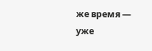же время — уже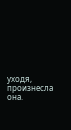уходя, произнесла она.